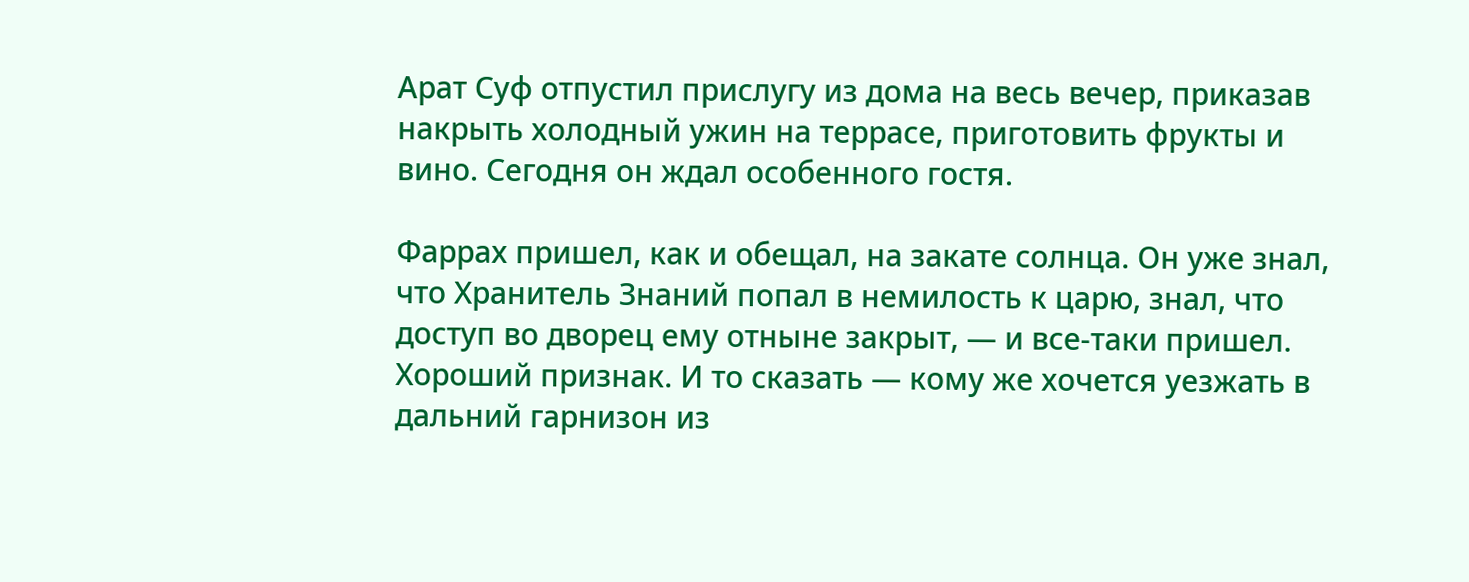Арат Суф отпустил прислугу из дома на весь вечер, приказав накрыть холодный ужин на террасе, приготовить фрукты и вино. Сегодня он ждал особенного гостя.

Фаррах пришел, как и обещал, на закате солнца. Он уже знал, что Хранитель Знаний попал в немилость к царю, знал, что доступ во дворец ему отныне закрыт, — и все-таки пришел. Хороший признак. И то сказать — кому же хочется уезжать в дальний гарнизон из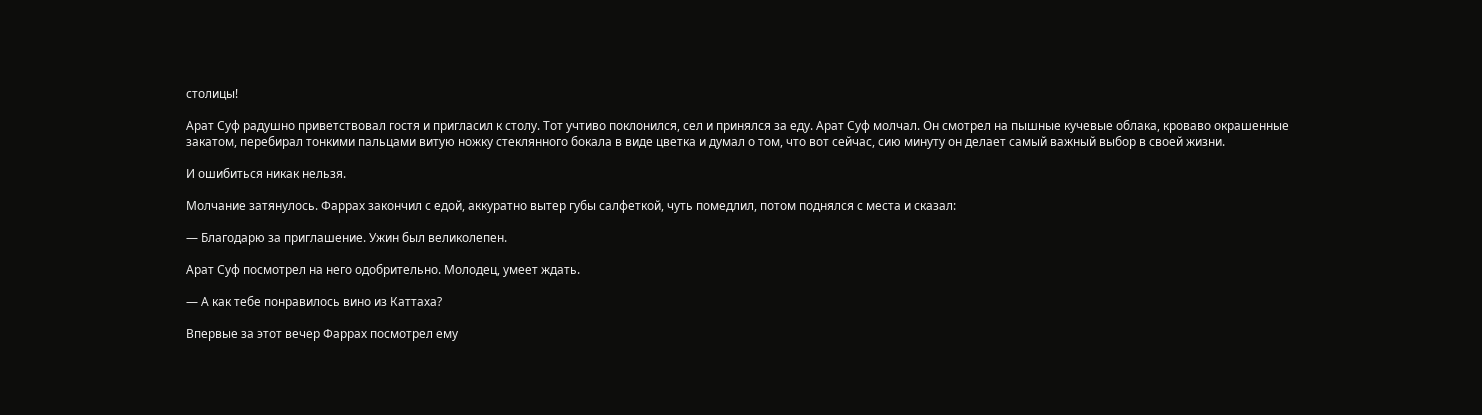столицы!

Арат Суф радушно приветствовал гостя и пригласил к столу. Тот учтиво поклонился, сел и принялся за еду. Арат Суф молчал. Он смотрел на пышные кучевые облака, кроваво окрашенные закатом, перебирал тонкими пальцами витую ножку стеклянного бокала в виде цветка и думал о том, что вот сейчас, сию минуту он делает самый важный выбор в своей жизни.

И ошибиться никак нельзя.

Молчание затянулось. Фаррах закончил с едой, аккуратно вытер губы салфеткой, чуть помедлил, потом поднялся с места и сказал:

— Благодарю за приглашение. Ужин был великолепен.

Арат Суф посмотрел на него одобрительно. Молодец, умеет ждать.

— А как тебе понравилось вино из Каттаха?

Впервые за этот вечер Фаррах посмотрел ему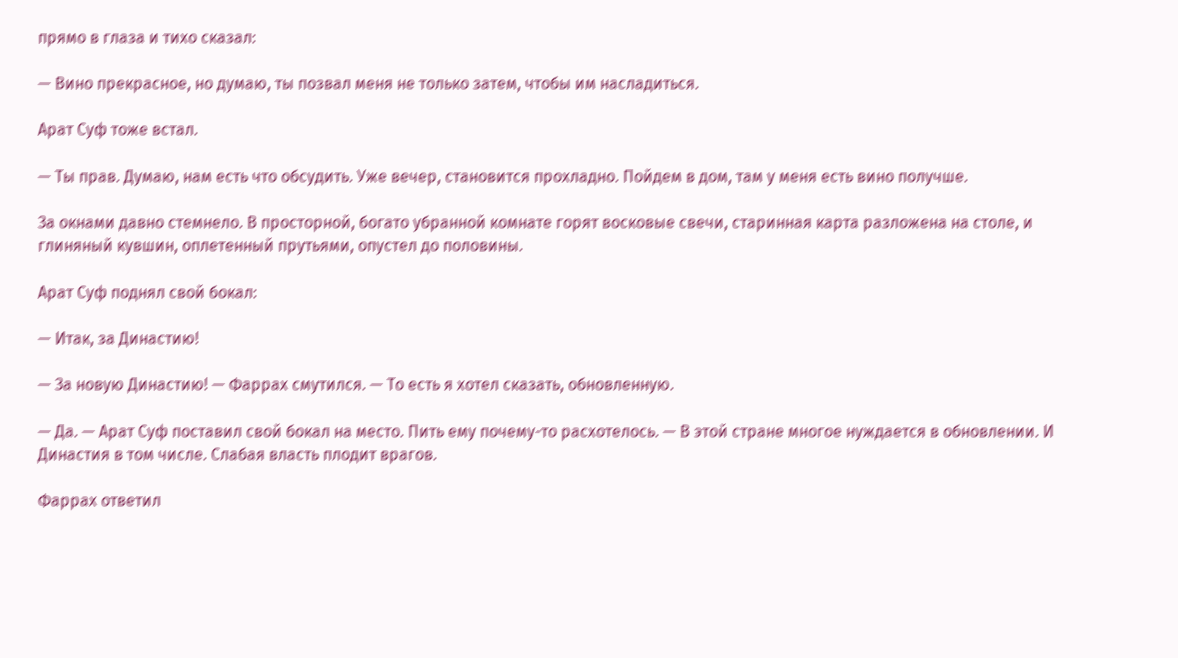прямо в глаза и тихо сказал:

— Вино прекрасное, но думаю, ты позвал меня не только затем, чтобы им насладиться.

Арат Суф тоже встал.

— Ты прав. Думаю, нам есть что обсудить. Уже вечер, становится прохладно. Пойдем в дом, там у меня есть вино получше.

За окнами давно стемнело. В просторной, богато убранной комнате горят восковые свечи, старинная карта разложена на столе, и глиняный кувшин, оплетенный прутьями, опустел до половины.

Арат Суф поднял свой бокал:

— Итак, за Династию!

— За новую Династию! — Фаррах смутился. — То есть я хотел сказать, обновленную.

— Да. — Арат Суф поставил свой бокал на место. Пить ему почему-то расхотелось. — В этой стране многое нуждается в обновлении. И Династия в том числе. Слабая власть плодит врагов.

Фаррах ответил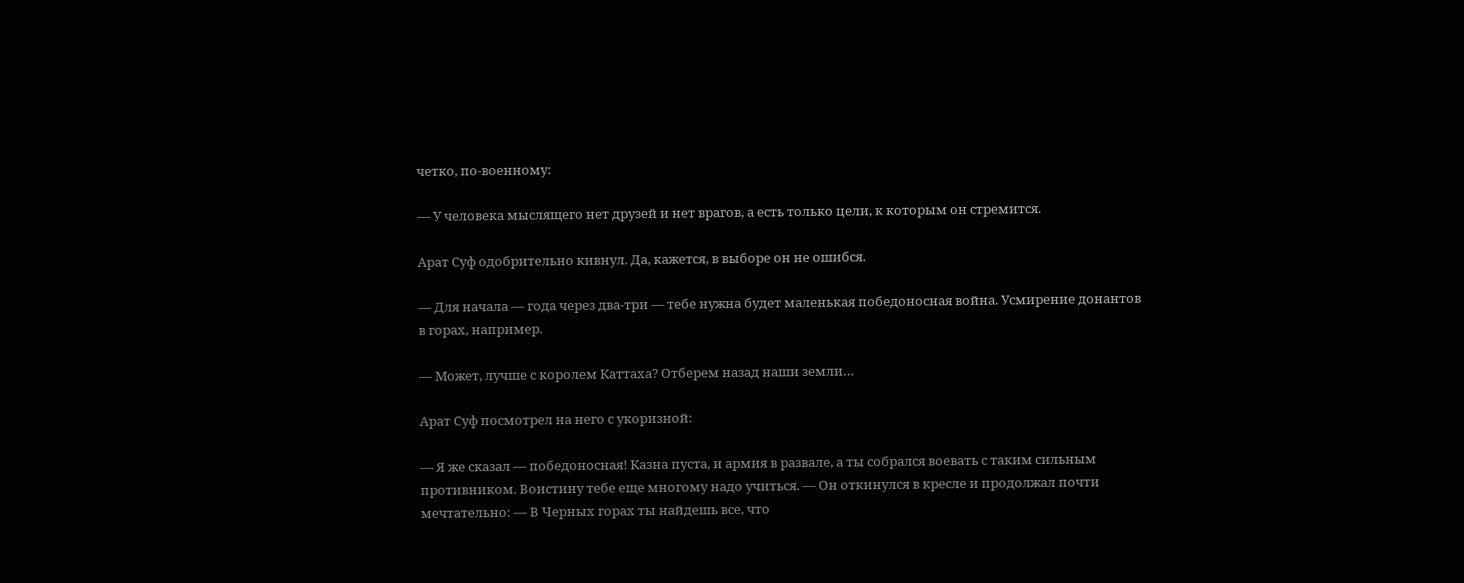четко, по-военному:

— У человека мыслящего нет друзей и нет врагов, а есть только цели, к которым он стремится.

Арат Суф одобрительно кивнул. Да, кажется, в выборе он не ошибся.

— Для начала — года через два-три — тебе нужна будет маленькая победоносная война. Усмирение донантов в горах, например.

— Может, лучше с королем Каттаха? Отберем назад наши земли…

Арат Суф посмотрел на него с укоризной:

— Я же сказал — победоносная! Казна пуста, и армия в развале, а ты собрался воевать с таким сильным противником. Воистину тебе еще многому надо учиться. — Он откинулся в кресле и продолжал почти мечтательно: — В Черных горах ты найдешь все, что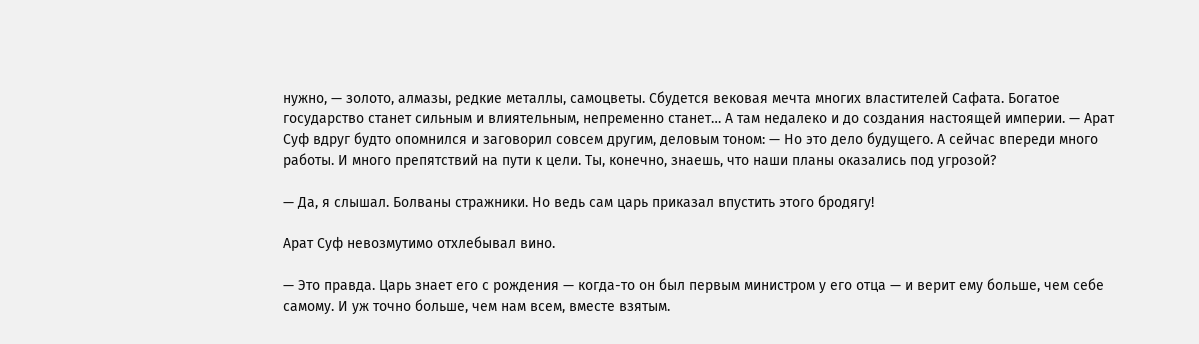нужно, — золото, алмазы, редкие металлы, самоцветы. Сбудется вековая мечта многих властителей Сафата. Богатое государство станет сильным и влиятельным, непременно станет… А там недалеко и до создания настоящей империи. — Арат Суф вдруг будто опомнился и заговорил совсем другим, деловым тоном: — Но это дело будущего. А сейчас впереди много работы. И много препятствий на пути к цели. Ты, конечно, знаешь, что наши планы оказались под угрозой?

— Да, я слышал. Болваны стражники. Но ведь сам царь приказал впустить этого бродягу!

Арат Суф невозмутимо отхлебывал вино.

— Это правда. Царь знает его с рождения — когда-то он был первым министром у его отца — и верит ему больше, чем себе самому. И уж точно больше, чем нам всем, вместе взятым.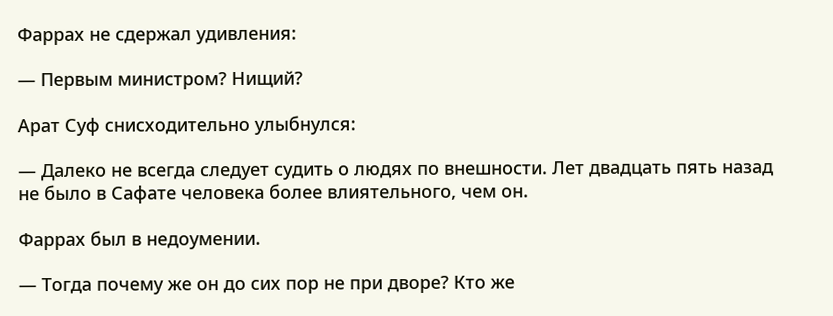Фаррах не сдержал удивления:

— Первым министром? Нищий?

Арат Суф снисходительно улыбнулся:

— Далеко не всегда следует судить о людях по внешности. Лет двадцать пять назад не было в Сафате человека более влиятельного, чем он.

Фаррах был в недоумении.

— Тогда почему же он до сих пор не при дворе? Кто же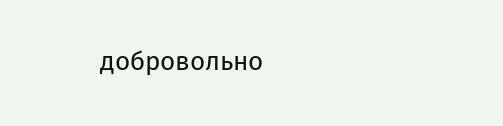добровольно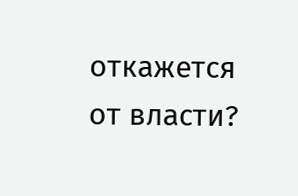откажется от власти?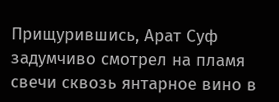Прищурившись, Арат Суф задумчиво смотрел на пламя свечи сквозь янтарное вино в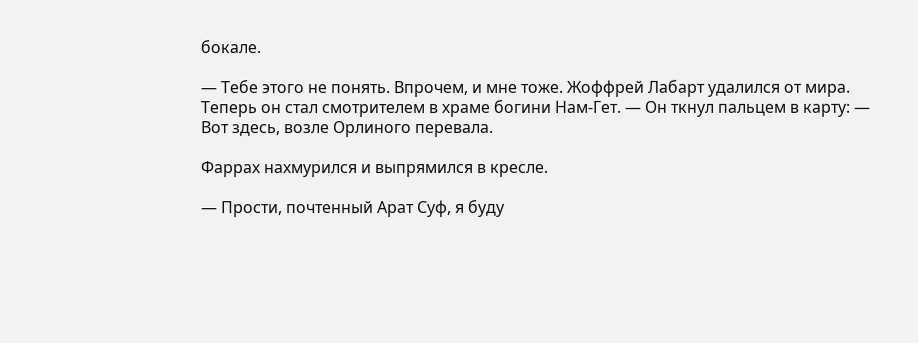бокале.

— Тебе этого не понять. Впрочем, и мне тоже. Жоффрей Лабарт удалился от мира. Теперь он стал смотрителем в храме богини Нам-Гет. — Он ткнул пальцем в карту: — Вот здесь, возле Орлиного перевала.

Фаррах нахмурился и выпрямился в кресле.

— Прости, почтенный Арат Суф, я буду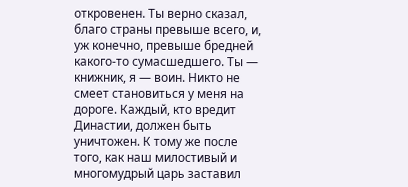откровенен. Ты верно сказал, благо страны превыше всего, и, уж конечно, превыше бредней какого-то сумасшедшего. Ты — книжник, я — воин. Никто не смеет становиться у меня на дороге. Каждый, кто вредит Династии, должен быть уничтожен. К тому же после того, как наш милостивый и многомудрый царь заставил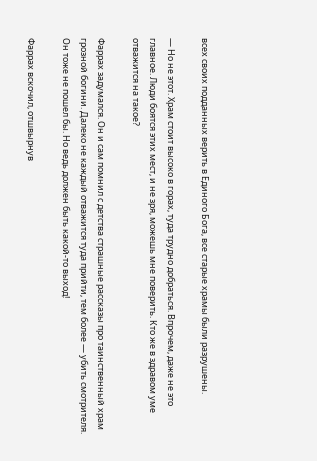всех своих подданных верить в Единого Бога, все старые храмы были разрушены.

— Но не этот. Храм стоит высоко в горах, туда трудно добраться. Впрочем, даже не это главное. Люди боятся этих мест, и не зря, можешь мне поверить. Кто же в здравом уме отважится на такое?

Фаррах задумался. Он и сам помнил с детства страшные рассказы про таинственный храм грозной богини. Далеко не каждый отважится туда прийти, тем более — убить смотрителя. Он тоже не пошел бы. Но ведь должен быть какой-то выход!

Фаррах вскочил, отшвырнув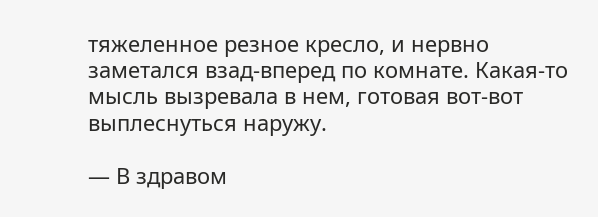тяжеленное резное кресло, и нервно заметался взад-вперед по комнате. Какая-то мысль вызревала в нем, готовая вот-вот выплеснуться наружу.

— В здравом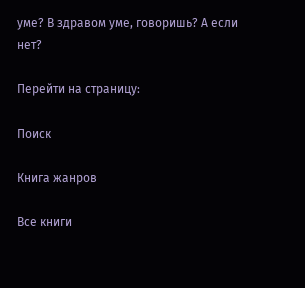уме? В здравом уме, говоришь? А если нет?

Перейти на страницу:

Поиск

Книга жанров

Все книги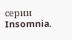серии Insomnia.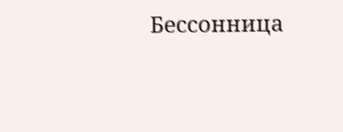Бессонница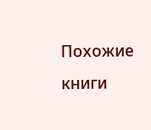Похожие книги